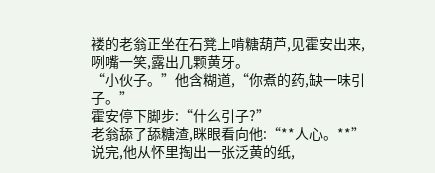褛的老翁正坐在石凳上啃糖葫芦,见霍安出来,咧嘴一笑,露出几颗黄牙。
“小伙子。”他含糊道,“你煮的药,缺一味引子。”
霍安停下脚步:“什么引子?”
老翁舔了舔糖渣,眯眼看向他:“**人心。**”
说完,他从怀里掏出一张泛黄的纸,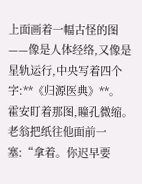上面画着一幅古怪的图——像是人体经络,又像是星轨运行,中央写着四个字:**《归源医典》**。
霍安盯着那图,瞳孔微缩。
老翁把纸往他面前一塞:“拿着。你迟早要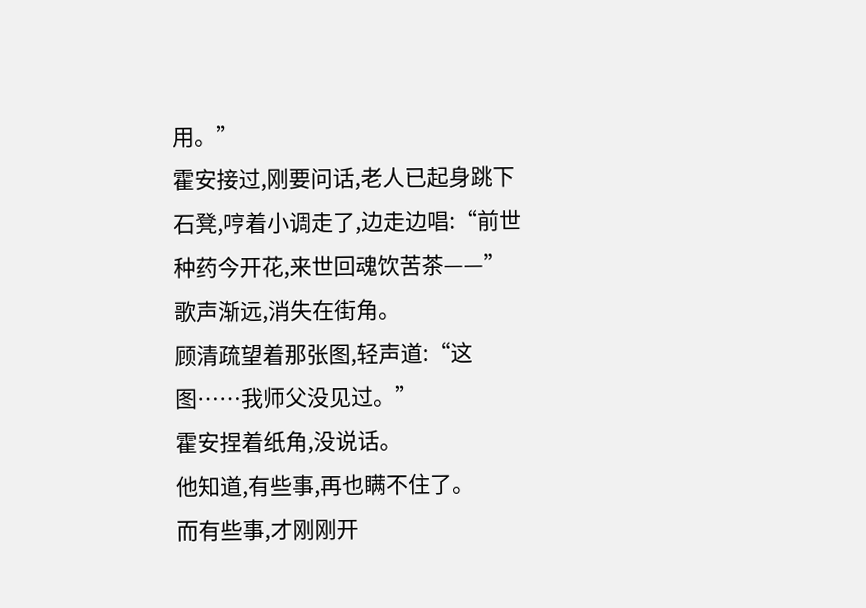用。”
霍安接过,刚要问话,老人已起身跳下石凳,哼着小调走了,边走边唱:“前世种药今开花,来世回魂饮苦茶——”
歌声渐远,消失在街角。
顾清疏望着那张图,轻声道:“这图……我师父没见过。”
霍安捏着纸角,没说话。
他知道,有些事,再也瞒不住了。
而有些事,才刚刚开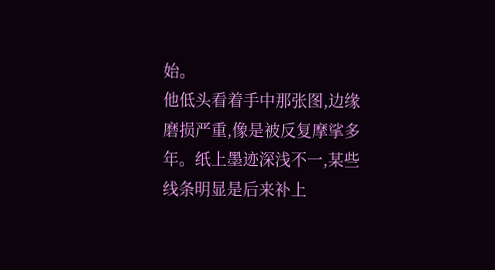始。
他低头看着手中那张图,边缘磨损严重,像是被反复摩挲多年。纸上墨迹深浅不一,某些线条明显是后来补上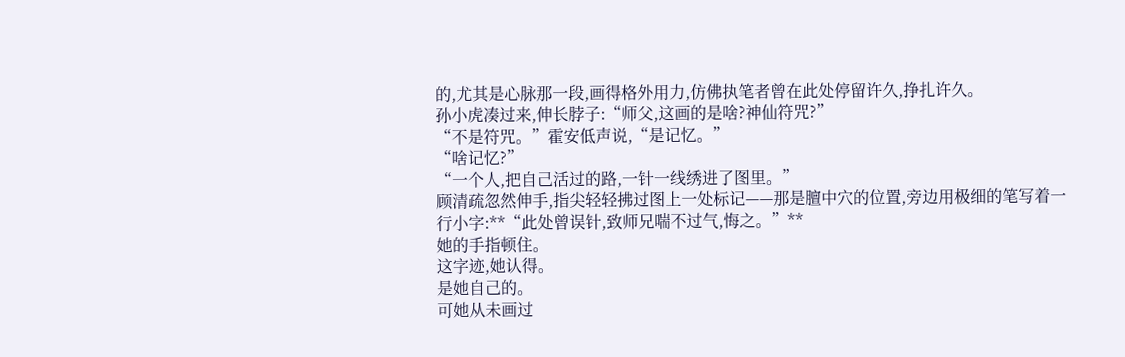的,尤其是心脉那一段,画得格外用力,仿佛执笔者曾在此处停留许久,挣扎许久。
孙小虎凑过来,伸长脖子:“师父,这画的是啥?神仙符咒?”
“不是符咒。”霍安低声说,“是记忆。”
“啥记忆?”
“一个人,把自己活过的路,一针一线绣进了图里。”
顾清疏忽然伸手,指尖轻轻拂过图上一处标记——那是膻中穴的位置,旁边用极细的笔写着一行小字:**“此处曾误针,致师兄喘不过气,悔之。”**
她的手指顿住。
这字迹,她认得。
是她自己的。
可她从未画过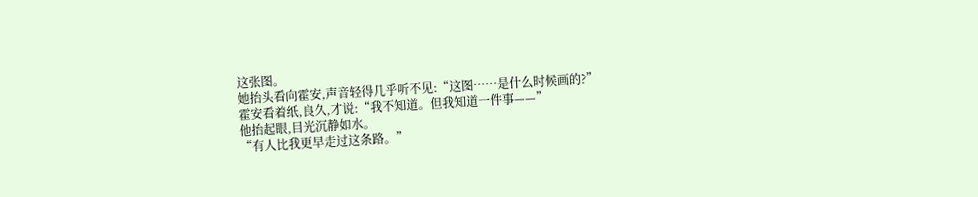这张图。
她抬头看向霍安,声音轻得几乎听不见:“这图……是什么时候画的?”
霍安看着纸,良久,才说:“我不知道。但我知道一件事——”
他抬起眼,目光沉静如水。
“有人比我更早走过这条路。”